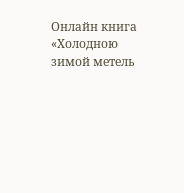Онлайн книга «Холодною зимой метель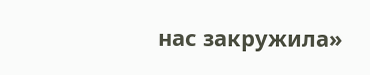нас закружила»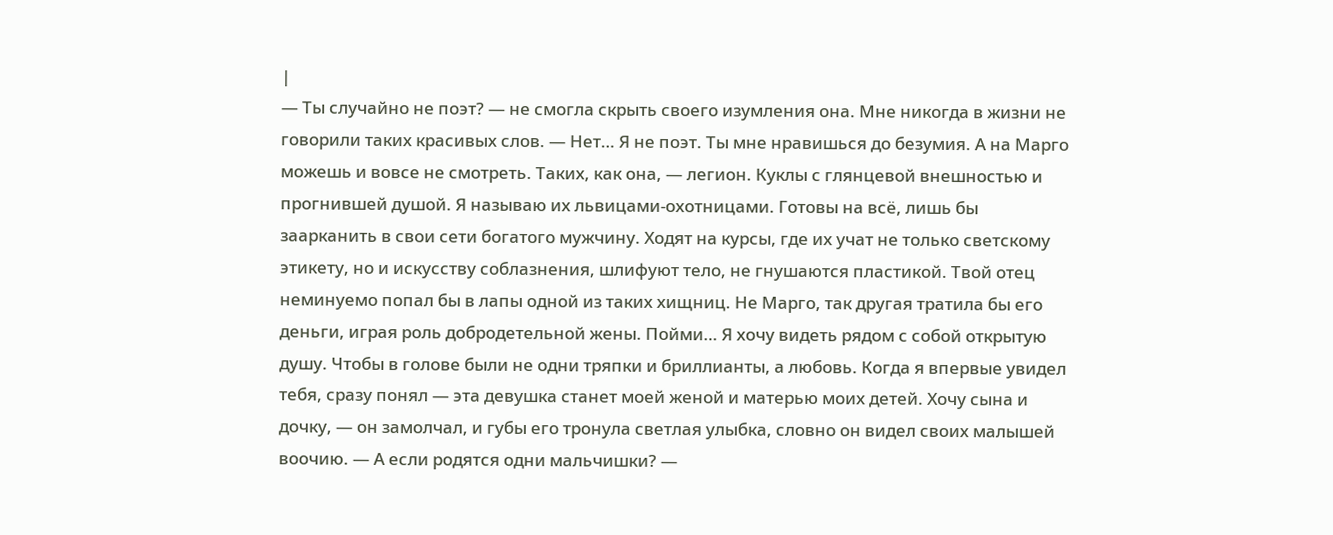|
— Ты случайно не поэт? — не смогла скрыть своего изумления она. Мне никогда в жизни не говорили таких красивых слов. — Нет… Я не поэт. Ты мне нравишься до безумия. А на Марго можешь и вовсе не смотреть. Таких, как она, — легион. Куклы с глянцевой внешностью и прогнившей душой. Я называю их львицами-охотницами. Готовы на всё, лишь бы заарканить в свои сети богатого мужчину. Ходят на курсы, где их учат не только светскому этикету, но и искусству соблазнения, шлифуют тело, не гнушаются пластикой. Твой отец неминуемо попал бы в лапы одной из таких хищниц. Не Марго, так другая тратила бы его деньги, играя роль добродетельной жены. Пойми… Я хочу видеть рядом с собой открытую душу. Чтобы в голове были не одни тряпки и бриллианты, а любовь. Когда я впервые увидел тебя, сразу понял — эта девушка станет моей женой и матерью моих детей. Хочу сына и дочку, — он замолчал, и губы его тронула светлая улыбка, словно он видел своих малышей воочию. — А если родятся одни мальчишки? —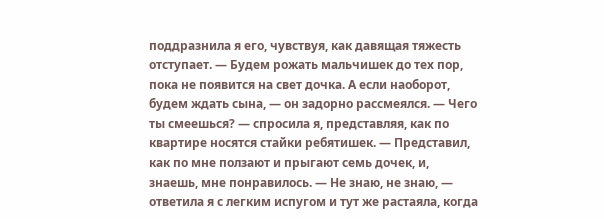поддразнила я его, чувствуя, как давящая тяжесть отступает. — Будем рожать мальчишек до тех пор, пока не появится на свет дочка. А если наоборот, будем ждать сына, — он задорно рассмеялся. — Чего ты смеешься? — спросила я, представляя, как по квартире носятся стайки ребятишек. — Представил, как по мне ползают и прыгают семь дочек, и, знаешь, мне понравилось. — Не знаю, не знаю, — ответила я с легким испугом и тут же растаяла, когда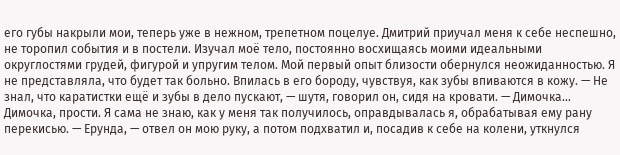его губы накрыли мои, теперь уже в нежном, трепетном поцелуе. Дмитрий приучал меня к себе неспешно, не торопил события и в постели. Изучал моё тело, постоянно восхищаясь моими идеальными округлостями грудей, фигурой и упругим телом. Мой первый опыт близости обернулся неожиданностью. Я не представляла, что будет так больно. Впилась в его бороду, чувствуя, как зубы впиваются в кожу. — Не знал, что каратистки ещё и зубы в дело пускают, — шутя, говорил он, сидя на кровати. — Димочка… Димочка, прости. Я сама не знаю, как у меня так получилось, оправдывалась я, обрабатывая ему рану перекисью. — Ерунда, — отвел он мою руку, а потом подхватил и, посадив к себе на колени, уткнулся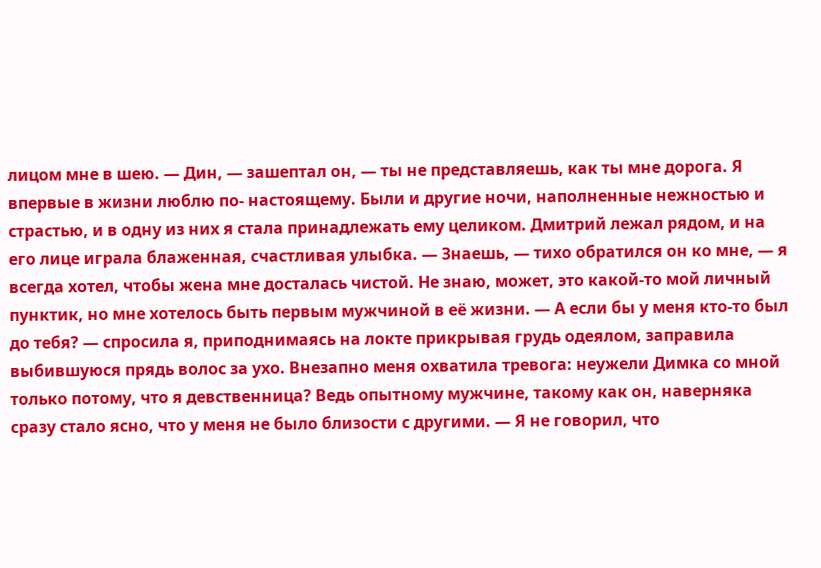лицом мне в шею. — Дин, — зашептал он, — ты не представляешь, как ты мне дорога. Я впервые в жизни люблю по- настоящему. Были и другие ночи, наполненные нежностью и страстью, и в одну из них я стала принадлежать ему целиком. Дмитрий лежал рядом, и на его лице играла блаженная, счастливая улыбка. — Знаешь, — тихо обратился он ко мне, — я всегда хотел, чтобы жена мне досталась чистой. Не знаю, может, это какой-то мой личный пунктик, но мне хотелось быть первым мужчиной в её жизни. — А если бы у меня кто-то был до тебя? — спросила я, приподнимаясь на локте прикрывая грудь одеялом, заправила выбившуюся прядь волос за ухо. Внезапно меня охватила тревога: неужели Димка со мной только потому, что я девственница? Ведь опытному мужчине, такому как он, наверняка сразу стало ясно, что у меня не было близости с другими. — Я не говорил, что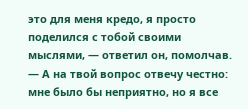это для меня кредо, я просто поделился с тобой своими мыслями, — ответил он, помолчав. — А на твой вопрос отвечу честно: мне было бы неприятно, но я все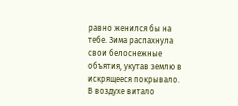равно женился бы на тебе. Зима распахнула свои белоснежные объятия, укутав землю в искрящееся покрывало. В воздухе витало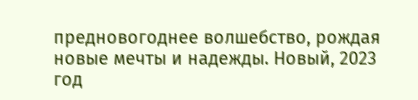предновогоднее волшебство, рождая новые мечты и надежды. Новый, 2023 год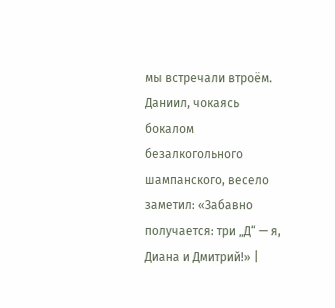мы встречали втроём. Даниил, чокаясь бокалом безалкогольного шампанского, весело заметил: «Забавно получается: три „Д“ — я, Диана и Дмитрий!» |